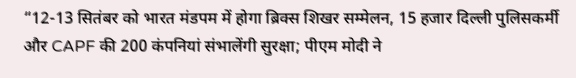“12-13 सितंबर को भारत मंडपम में होगा ब्रिक्स शिखर सम्मेलन, 15 हजार दिल्ली पुलिसकर्मी और CAPF की 200 कंपनियां संभालेंगी सुरक्षा; पीएम मोदी ने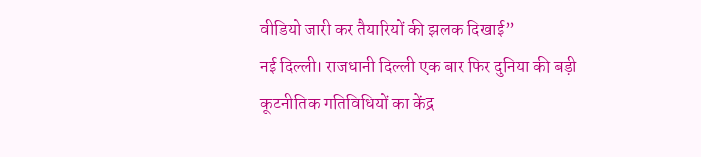वीडियो जारी कर तैयारियों की झलक दिखाई”
नई दिल्ली। राजधानी दिल्ली एक बार फिर दुनिया की बड़ी कूटनीतिक गतिविधियों का केंद्र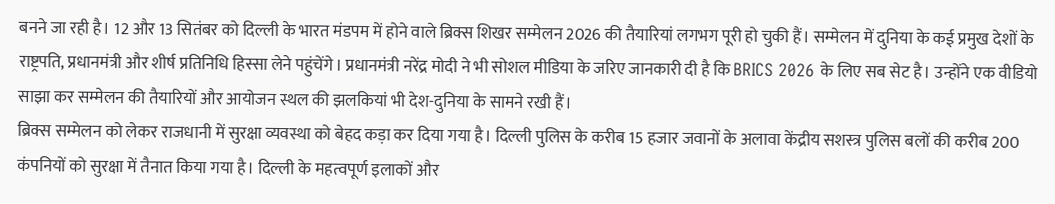बनने जा रही है। 12 और 13 सितंबर को दिल्ली के भारत मंडपम में होने वाले ब्रिक्स शिखर सम्मेलन 2026 की तैयारियां लगभग पूरी हो चुकी हैं। सम्मेलन में दुनिया के कई प्रमुख देशों के राष्ट्रपति, प्रधानमंत्री और शीर्ष प्रतिनिधि हिस्सा लेने पहुंचेंगे। प्रधानमंत्री नरेंद्र मोदी ने भी सोशल मीडिया के जरिए जानकारी दी है कि BRICS 2026 के लिए सब सेट है। उन्होंने एक वीडियो साझा कर सम्मेलन की तैयारियों और आयोजन स्थल की झलकियां भी देश-दुनिया के सामने रखी हैं।
ब्रिक्स सम्मेलन को लेकर राजधानी में सुरक्षा व्यवस्था को बेहद कड़ा कर दिया गया है। दिल्ली पुलिस के करीब 15 हजार जवानों के अलावा केंद्रीय सशस्त्र पुलिस बलों की करीब 200 कंपनियों को सुरक्षा में तैनात किया गया है। दिल्ली के महत्वपूर्ण इलाकों और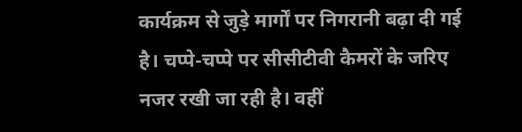कार्यक्रम से जुड़े मार्गों पर निगरानी बढ़ा दी गई है। चप्पे-चप्पे पर सीसीटीवी कैमरों के जरिए नजर रखी जा रही है। वहीं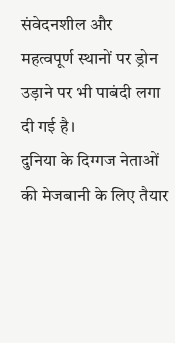संवेदनशील और महत्वपूर्ण स्थानों पर ड्रोन उड़ाने पर भी पाबंदी लगा दी गई है।
दुनिया के दिग्गज नेताओं की मेजबानी के लिए तैयार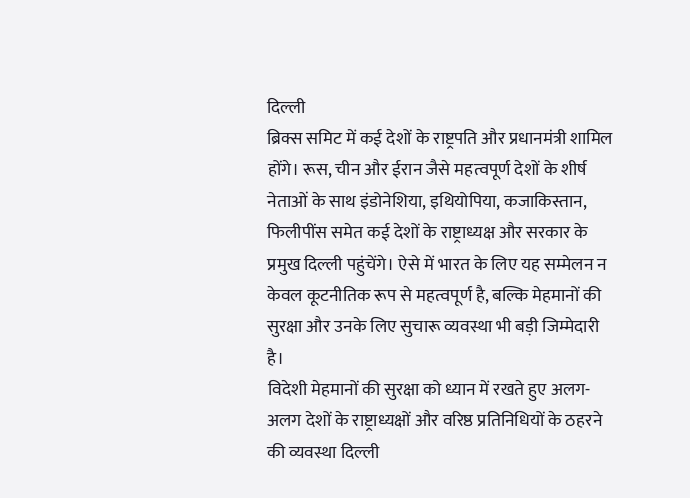दिल्ली
ब्रिक्स समिट में कई देशों के राष्ट्रपति और प्रधानमंत्री शामिल होंगे। रूस, चीन और ईरान जैसे महत्वपूर्ण देशों के शीर्ष नेताओं के साथ इंडोनेशिया, इथियोपिया, कजाकिस्तान, फिलीपींस समेत कई देशों के राष्ट्राध्यक्ष और सरकार के प्रमुख दिल्ली पहुंचेंगे। ऐसे में भारत के लिए यह सम्मेलन न केवल कूटनीतिक रूप से महत्वपूर्ण है, बल्कि मेहमानों की सुरक्षा और उनके लिए सुचारू व्यवस्था भी बड़ी जिम्मेदारी है।
विदेशी मेहमानों की सुरक्षा को ध्यान में रखते हुए अलग-अलग देशों के राष्ट्राध्यक्षों और वरिष्ठ प्रतिनिधियों के ठहरने की व्यवस्था दिल्ली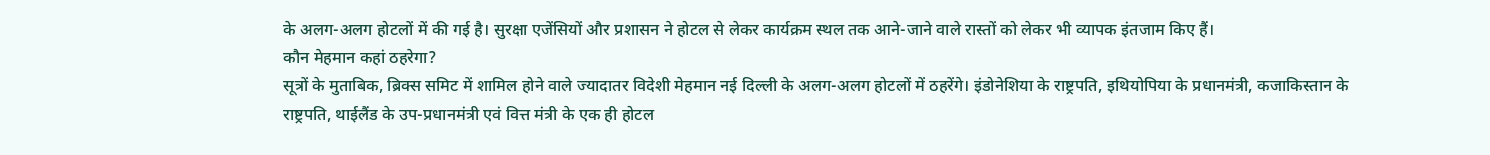के अलग-अलग होटलों में की गई है। सुरक्षा एजेंसियों और प्रशासन ने होटल से लेकर कार्यक्रम स्थल तक आने-जाने वाले रास्तों को लेकर भी व्यापक इंतजाम किए हैं।
कौन मेहमान कहां ठहरेगा?
सूत्रों के मुताबिक, ब्रिक्स समिट में शामिल होने वाले ज्यादातर विदेशी मेहमान नई दिल्ली के अलग-अलग होटलों में ठहरेंगे। इंडोनेशिया के राष्ट्रपति, इथियोपिया के प्रधानमंत्री, कजाकिस्तान के राष्ट्रपति, थाईलैंड के उप-प्रधानमंत्री एवं वित्त मंत्री के एक ही होटल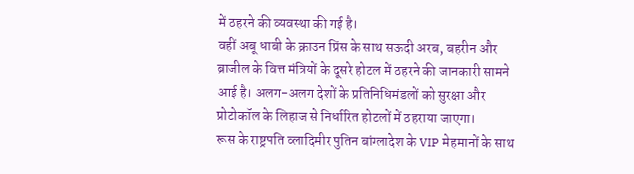में ठहरने की व्यवस्था की गई है।
वहीं अबू धाबी के क्राउन प्रिंस के साथ सऊदी अरब, बहरीन और ब्राजील के वित्त मंत्रियों के दूसरे होटल में ठहरने की जानकारी सामने आई है। अलग-अलग देशों के प्रतिनिधिमंडलों को सुरक्षा और प्रोटोकॉल के लिहाज से निर्धारित होटलों में ठहराया जाएगा।
रूस के राष्ट्रपति व्लादिमीर पुतिन बांग्लादेश के VIP मेहमानों के साथ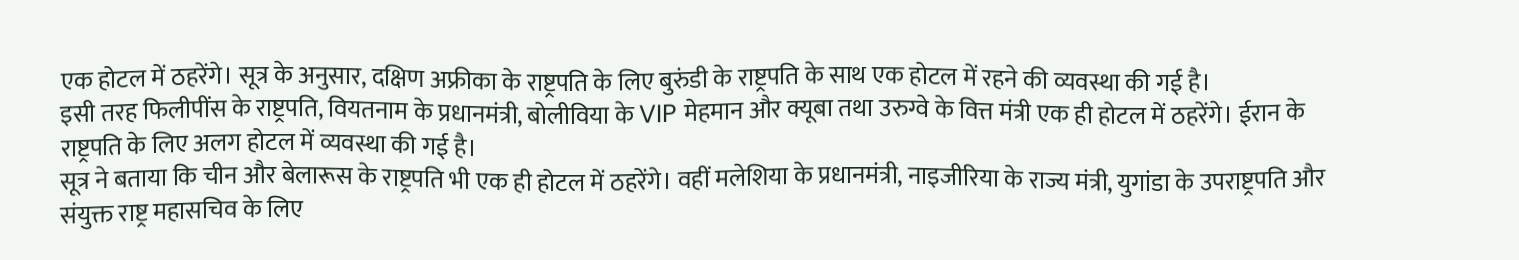एक होटल में ठहरेंगे। सूत्र के अनुसार, दक्षिण अफ्रीका के राष्ट्रपति के लिए बुरुंडी के राष्ट्रपति के साथ एक होटल में रहने की व्यवस्था की गई है।
इसी तरह फिलीपींस के राष्ट्रपति, वियतनाम के प्रधानमंत्री, बोलीविया के VIP मेहमान और क्यूबा तथा उरुग्वे के वित्त मंत्री एक ही होटल में ठहरेंगे। ईरान के राष्ट्रपति के लिए अलग होटल में व्यवस्था की गई है।
सूत्र ने बताया कि चीन और बेलारूस के राष्ट्रपति भी एक ही होटल में ठहरेंगे। वहीं मलेशिया के प्रधानमंत्री, नाइजीरिया के राज्य मंत्री, युगांडा के उपराष्ट्रपति और संयुक्त राष्ट्र महासचिव के लिए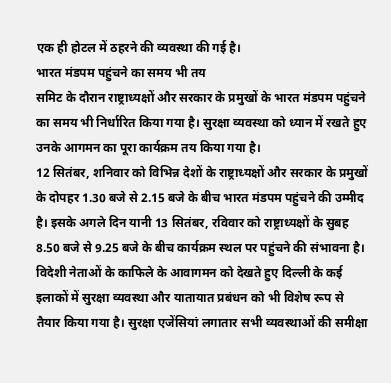एक ही होटल में ठहरने की व्यवस्था की गई है।
भारत मंडपम पहुंचने का समय भी तय
समिट के दौरान राष्ट्राध्यक्षों और सरकार के प्रमुखों के भारत मंडपम पहुंचने का समय भी निर्धारित किया गया है। सुरक्षा व्यवस्था को ध्यान में रखते हुए उनके आगमन का पूरा कार्यक्रम तय किया गया है।
12 सितंबर, शनिवार को विभिन्न देशों के राष्ट्राध्यक्षों और सरकार के प्रमुखों के दोपहर 1.30 बजे से 2.15 बजे के बीच भारत मंडपम पहुंचने की उम्मीद है। इसके अगले दिन यानी 13 सितंबर, रविवार को राष्ट्राध्यक्षों के सुबह 8.50 बजे से 9.25 बजे के बीच कार्यक्रम स्थल पर पहुंचने की संभावना है।
विदेशी नेताओं के काफिले के आवागमन को देखते हुए दिल्ली के कई इलाकों में सुरक्षा व्यवस्था और यातायात प्रबंधन को भी विशेष रूप से तैयार किया गया है। सुरक्षा एजेंसियां लगातार सभी व्यवस्थाओं की समीक्षा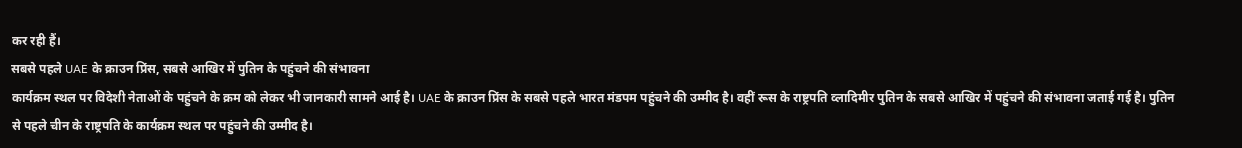कर रही हैं।
सबसे पहले UAE के क्राउन प्रिंस, सबसे आखिर में पुतिन के पहुंचने की संभावना
कार्यक्रम स्थल पर विदेशी नेताओं के पहुंचने के क्रम को लेकर भी जानकारी सामने आई है। UAE के क्राउन प्रिंस के सबसे पहले भारत मंडपम पहुंचने की उम्मीद है। वहीं रूस के राष्ट्रपति व्लादिमीर पुतिन के सबसे आखिर में पहुंचने की संभावना जताई गई है। पुतिन से पहले चीन के राष्ट्रपति के कार्यक्रम स्थल पर पहुंचने की उम्मीद है।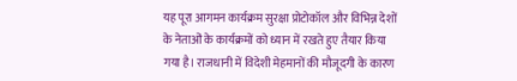यह पूरा आगमन कार्यक्रम सुरक्षा प्रोटोकॉल और विभिन्न देशों के नेताओं के कार्यक्रमों को ध्यान में रखते हुए तैयार किया गया है। राजधानी में विदेशी मेहमानों की मौजूदगी के कारण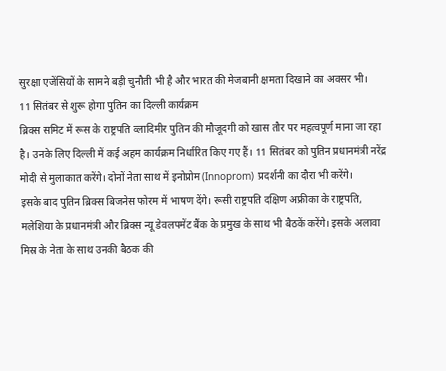सुरक्षा एजेंसियों के सामने बड़ी चुनौती भी है और भारत की मेजबानी क्षमता दिखाने का अवसर भी।
11 सितंबर से शुरू होगा पुतिन का दिल्ली कार्यक्रम
ब्रिक्स समिट में रूस के राष्ट्रपति व्लादिमीर पुतिन की मौजूदगी को खास तौर पर महत्वपूर्ण माना जा रहा है। उनके लिए दिल्ली में कई अहम कार्यक्रम निर्धारित किए गए हैं। 11 सितंबर को पुतिन प्रधानमंत्री नरेंद्र मोदी से मुलाकात करेंगे। दोनों नेता साथ में इनोप्रोम (Innoprom) प्रदर्शनी का दौरा भी करेंगे।
इसके बाद पुतिन ब्रिक्स बिजनेस फोरम में भाषण देंगे। रूसी राष्ट्रपति दक्षिण अफ्रीका के राष्ट्रपति, मलेशिया के प्रधानमंत्री और ब्रिक्स न्यू डेवलपमेंट बैंक के प्रमुख के साथ भी बैठकें करेंगे। इसके अलावा मिस्र के नेता के साथ उनकी बैठक की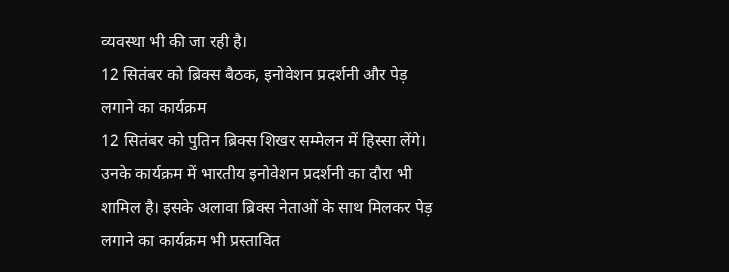व्यवस्था भी की जा रही है।
12 सितंबर को ब्रिक्स बैठक, इनोवेशन प्रदर्शनी और पेड़ लगाने का कार्यक्रम
12 सितंबर को पुतिन ब्रिक्स शिखर सम्मेलन में हिस्सा लेंगे। उनके कार्यक्रम में भारतीय इनोवेशन प्रदर्शनी का दौरा भी शामिल है। इसके अलावा ब्रिक्स नेताओं के साथ मिलकर पेड़ लगाने का कार्यक्रम भी प्रस्तावित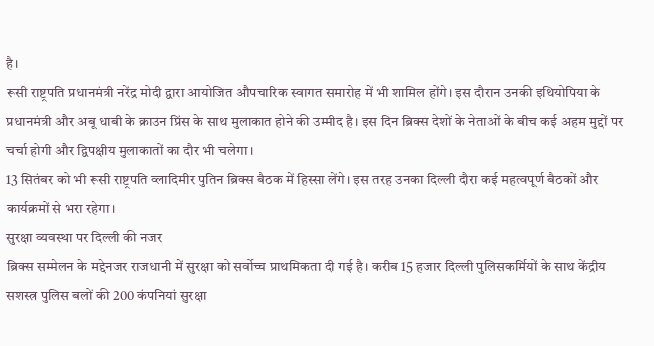है।
रूसी राष्ट्रपति प्रधानमंत्री नरेंद्र मोदी द्वारा आयोजित औपचारिक स्वागत समारोह में भी शामिल होंगे। इस दौरान उनकी इथियोपिया के प्रधानमंत्री और अबू धाबी के क्राउन प्रिंस के साथ मुलाकात होने की उम्मीद है। इस दिन ब्रिक्स देशों के नेताओं के बीच कई अहम मुद्दों पर चर्चा होगी और द्विपक्षीय मुलाकातों का दौर भी चलेगा।
13 सितंबर को भी रूसी राष्ट्रपति व्लादिमीर पुतिन ब्रिक्स बैठक में हिस्सा लेंगे। इस तरह उनका दिल्ली दौरा कई महत्वपूर्ण बैठकों और कार्यक्रमों से भरा रहेगा।
सुरक्षा व्यवस्था पर दिल्ली की नजर
ब्रिक्स सम्मेलन के मद्देनजर राजधानी में सुरक्षा को सर्वोच्च प्राथमिकता दी गई है। करीब 15 हजार दिल्ली पुलिसकर्मियों के साथ केंद्रीय सशस्त्र पुलिस बलों की 200 कंपनियां सुरक्षा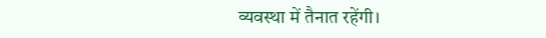व्यवस्था में तैनात रहेंगी।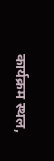कार्यक्रम स्थल,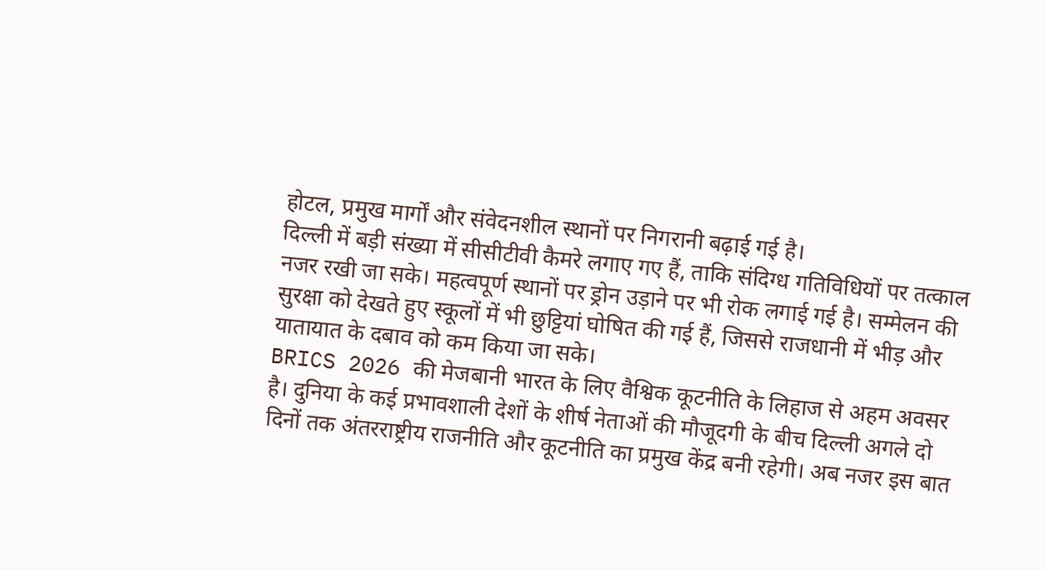होटल, प्रमुख मार्गों और संवेदनशील स्थानों पर निगरानी बढ़ाई गई है।
दिल्ली में बड़ी संख्या में सीसीटीवी कैमरे लगाए गए हैं, ताकि संदिग्ध गतिविधियों पर तत्काल नजर रखी जा सके। महत्वपूर्ण स्थानों पर ड्रोन उड़ाने पर भी रोक लगाई गई है। सम्मेलन की सुरक्षा को देखते हुए स्कूलों में भी छुट्टियां घोषित की गई हैं, जिससे राजधानी में भीड़ और यातायात के दबाव को कम किया जा सके।
BRICS 2026 की मेजबानी भारत के लिए वैश्विक कूटनीति के लिहाज से अहम अवसर है। दुनिया के कई प्रभावशाली देशों के शीर्ष नेताओं की मौजूदगी के बीच दिल्ली अगले दो दिनों तक अंतरराष्ट्रीय राजनीति और कूटनीति का प्रमुख केंद्र बनी रहेगी। अब नजर इस बात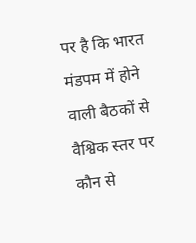पर है कि भारत मंडपम में होने वाली बैठकों से वैश्विक स्तर पर कौन से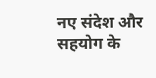नए संदेश और सहयोग के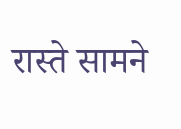रास्ते सामने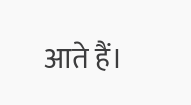आते हैं।